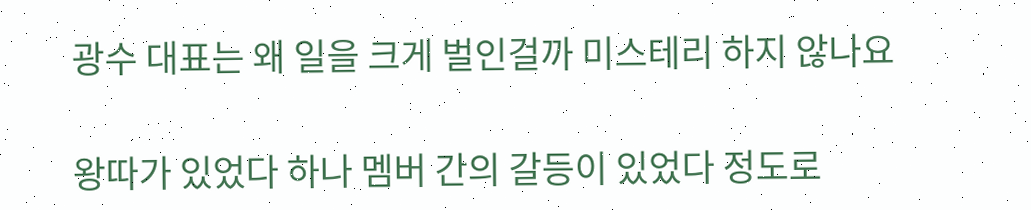광수 대표는 왜 일을 크게 벌인걸까 미스테리 하지 않나요

왕따가 있었다 하나 멤버 간의 갈등이 있었다 정도로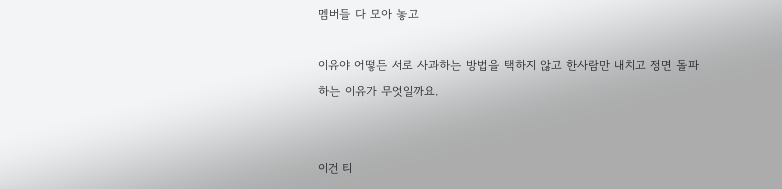멤버들 다 모아 놓고

이유야 어떻든 서로 사과하는 방법을 택하지 않고 한사람만 내치고 정면 돌파하는 이유가 무엇일까요.


이건 티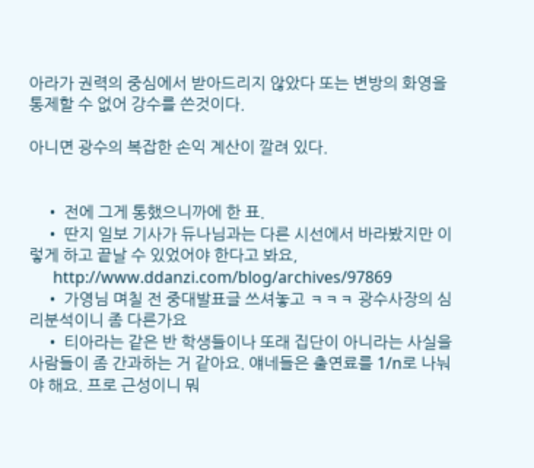아라가 권력의 중심에서 받아드리지 않았다 또는 변방의 화영을 통제할 수 없어 강수를 쓴것이다.

아니면 광수의 복잡한 손익 계산이 깔려 있다.


    • 전에 그게 통했으니까에 한 표.
    • 딴지 일보 기사가 듀나님과는 다른 시선에서 바라봤지만 이렇게 하고 끝날 수 있었어야 한다고 봐요,
      http://www.ddanzi.com/blog/archives/97869
    • 가영님 며칠 전 중대발표글 쓰셔놓고 ㅋㅋㅋ 광수사장의 심리분석이니 좀 다른가요
    • 티아라는 같은 반 학생들이나 또래 집단이 아니라는 사실을 사람들이 좀 간과하는 거 같아요. 얘네들은 출연료를 1/n로 나눠야 해요. 프로 근성이니 뭐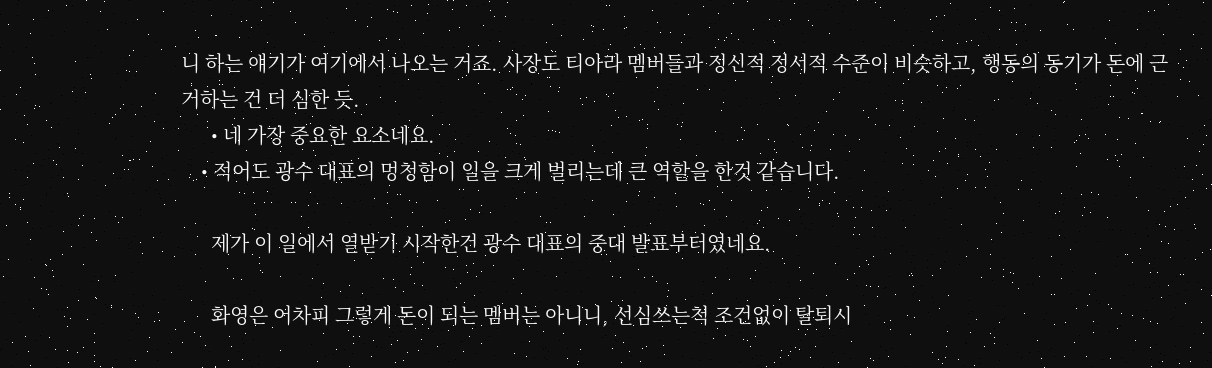니 하는 얘기가 여기에서 나오는 거죠. 사장도 티아라 멤버들과 정신적 정서적 수준이 비슷하고, 행동의 동기가 돈에 근거하는 건 더 심한 듯.
      • 네 가장 중요한 요소네요.
    • 적어도 광수 대표의 멍청함이 일을 크게 벌리는데 큰 역할을 한것 같습니다.

      제가 이 일에서 열받기 시작한건 광수 대표의 중대 발표부터였네요.

      화영은 어차피 그렇게 돈이 되는 멤버는 아니니, 선심쓰는척 조건없이 탈퇴시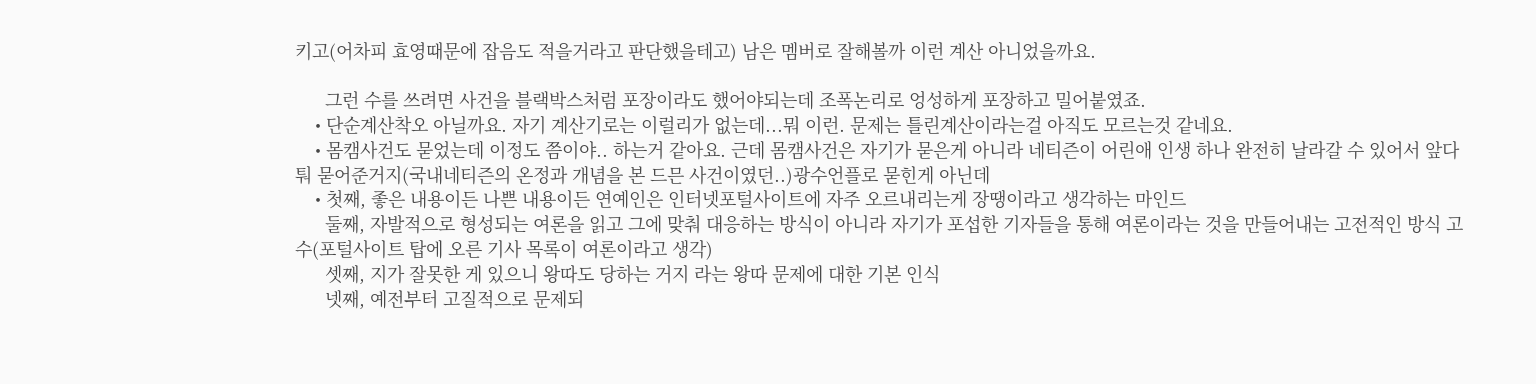키고(어차피 효영때문에 잡음도 적을거라고 판단했을테고) 남은 멤버로 잘해볼까 이런 계산 아니었을까요.

      그런 수를 쓰려면 사건을 블랙박스처럼 포장이라도 했어야되는데 조폭논리로 엉성하게 포장하고 밀어붙였죠.
    • 단순계산착오 아닐까요. 자기 계산기로는 이럴리가 없는데...뭐 이런. 문제는 틀린계산이라는걸 아직도 모르는것 같네요.
    • 몸캠사건도 묻었는데 이정도 쯤이야.. 하는거 같아요. 근데 몸캠사건은 자기가 묻은게 아니라 네티즌이 어린애 인생 하나 완전히 날라갈 수 있어서 앞다퉈 묻어준거지(국내네티즌의 온정과 개념을 본 드믄 사건이였던..)광수언플로 묻힌게 아닌데
    • 첫째, 좋은 내용이든 나쁜 내용이든 연예인은 인터넷포털사이트에 자주 오르내리는게 장땡이라고 생각하는 마인드
      둘째, 자발적으로 형성되는 여론을 읽고 그에 맞춰 대응하는 방식이 아니라 자기가 포섭한 기자들을 통해 여론이라는 것을 만들어내는 고전적인 방식 고수(포털사이트 탑에 오른 기사 목록이 여론이라고 생각)
      셋째, 지가 잘못한 게 있으니 왕따도 당하는 거지 라는 왕따 문제에 대한 기본 인식
      넷째, 예전부터 고질적으로 문제되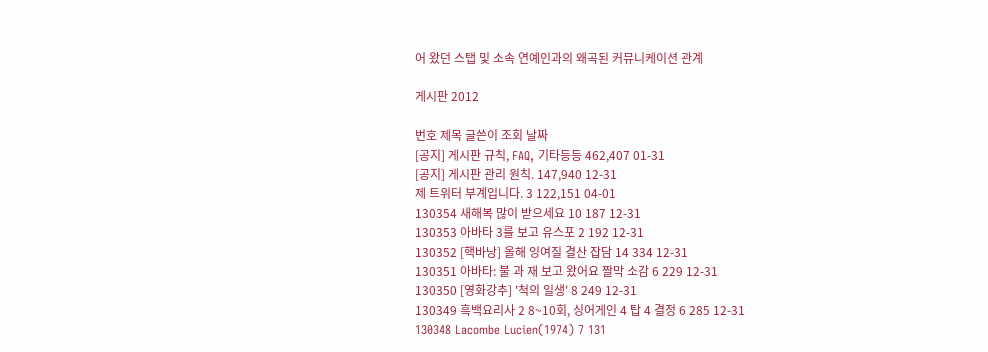어 왔던 스탭 및 소속 연예인과의 왜곡된 커뮤니케이션 관계

게시판 2012

번호 제목 글쓴이 조회 날짜
[공지] 게시판 규칙, FAQ, 기타등등 462,407 01-31
[공지] 게시판 관리 원칙. 147,940 12-31
제 트위터 부계입니다. 3 122,151 04-01
130354 새해복 많이 받으세요 10 187 12-31
130353 아바타 3를 보고 유스포 2 192 12-31
130352 [핵바낭] 올해 잉여질 결산 잡담 14 334 12-31
130351 아바타: 불 과 재 보고 왔어요 짤막 소감 6 229 12-31
130350 [영화강추] '척의 일생' 8 249 12-31
130349 흑백요리사 2 8~10회, 싱어게인 4 탑 4 결정 6 285 12-31
130348 Lacombe Lucien(1974) 7 131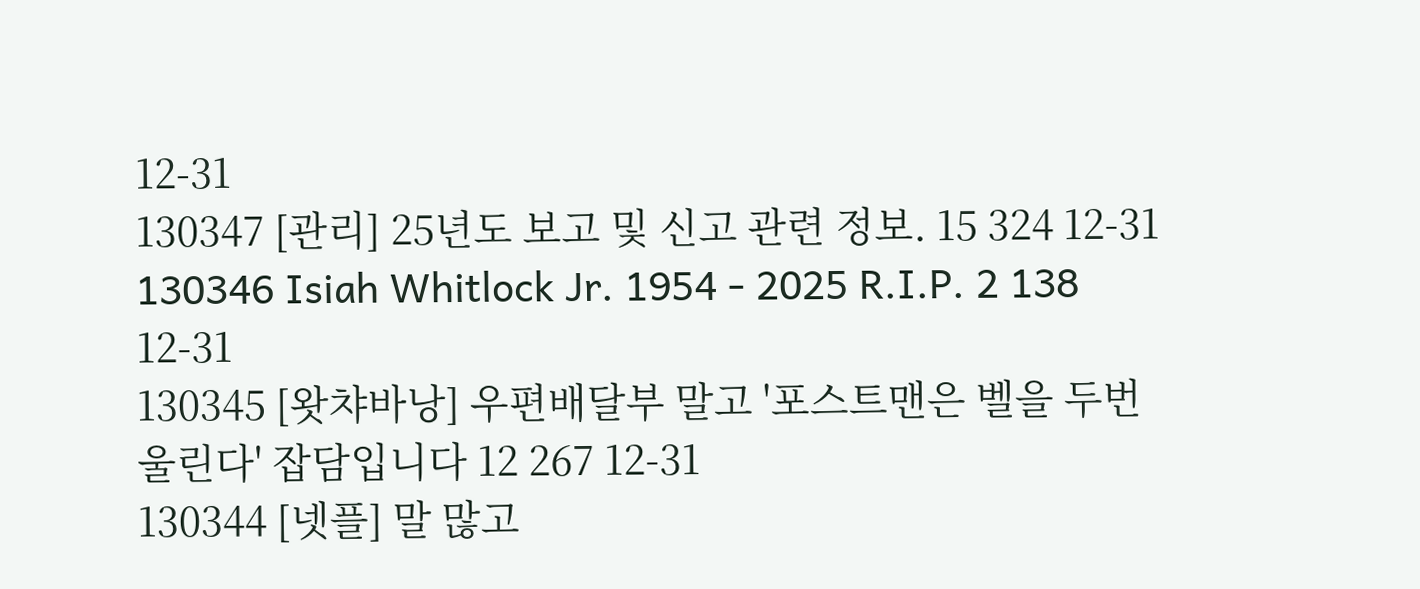12-31
130347 [관리] 25년도 보고 및 신고 관련 정보. 15 324 12-31
130346 Isiah Whitlock Jr. 1954 - 2025 R.I.P. 2 138 12-31
130345 [왓챠바낭] 우편배달부 말고 '포스트맨은 벨을 두번 울린다' 잡담입니다 12 267 12-31
130344 [넷플] 말 많고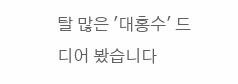탈 많은 '대홍수' 드디어 봤습니다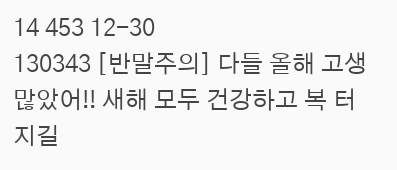14 453 12-30
130343 [반말주의] 다들 올해 고생 많았어!! 새해 모두 건강하고 복 터지길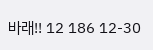바래!! 12 186 12-30